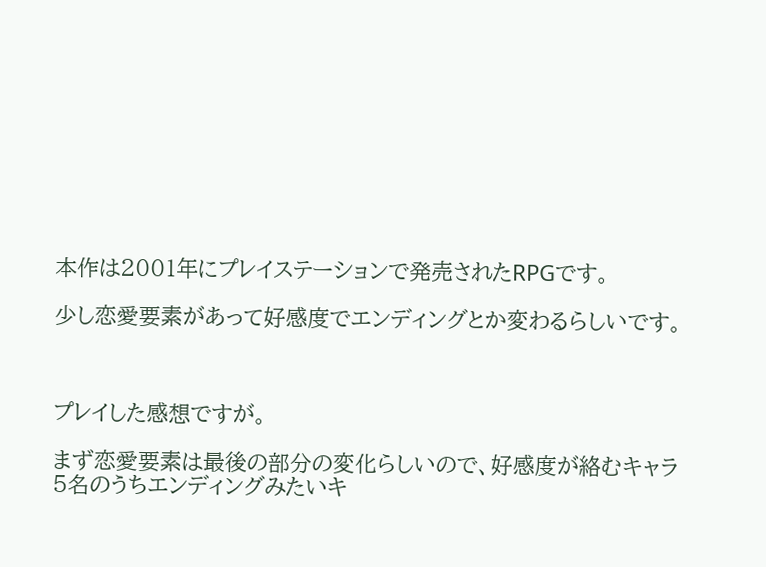本作は2001年にプレイステーションで発売されたRPGです。

少し恋愛要素があって好感度でエンディングとか変わるらしいです。



プレイした感想ですが。

まず恋愛要素は最後の部分の変化らしいので、好感度が絡むキャラ5名のうちエンディングみたいキ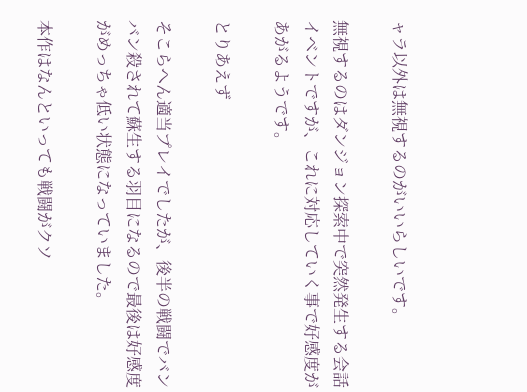ャラ以外は無視するのがいいらしいです。

無視するのはダンジョン探索中で突然発生する会話イベントですが、これに対応していく事で好感度があがるようです。

とりあえず

そこらへん適当プレイでしたが、後半の戦闘でバンバン殺されて蘇生する羽目になるので最後は好感度がめっちゃ低い状態になっていました。

本作はなんといっても戦闘がクソ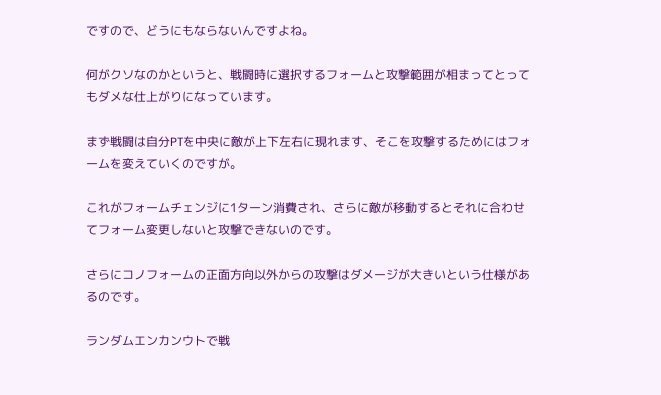ですので、どうにもならないんですよね。

何がクソなのかというと、戦闘時に選択するフォームと攻撃範囲が相まってとってもダメな仕上がりになっています。

まず戦闘は自分PTを中央に敵が上下左右に現れます、そこを攻撃するためにはフォームを変えていくのですが。

これがフォームチェンジに1ターン消費され、さらに敵が移動するとそれに合わせてフォーム変更しないと攻撃できないのです。

さらにコノフォームの正面方向以外からの攻撃はダメージが大きいという仕様があるのです。

ランダムエンカンウトで戦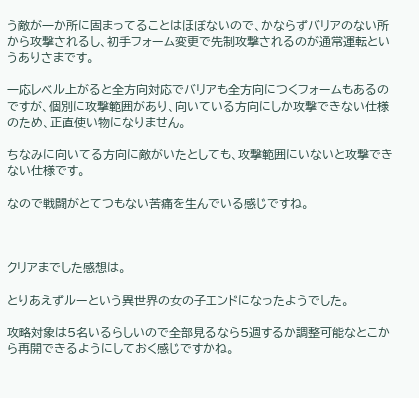う敵が一か所に固まってることはほぼないので、かならずバリアのない所から攻撃されるし、初手フォーム変更で先制攻撃されるのが通常運転というありさまです。

一応レベル上がると全方向対応でバリアも全方向につくフォームもあるのですが、個別に攻撃範囲があり、向いている方向にしか攻撃できない仕様のため、正直使い物になりません。

ちなみに向いてる方向に敵がいたとしても、攻撃範囲にいないと攻撃できない仕様です。

なので戦闘がとてつもない苦痛を生んでいる感じですね。



クリアまでした感想は。

とりあえずルーという異世界の女の子エンドになったようでした。

攻略対象は5名いるらしいので全部見るなら5週するか調整可能なとこから再開できるようにしておく感じですかね。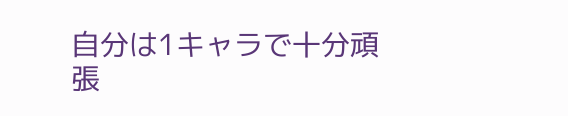自分は1キャラで十分頑張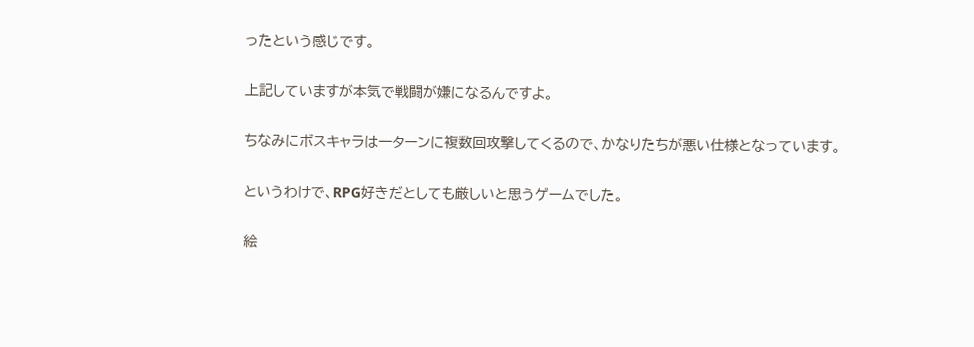ったという感じです。

上記していますが本気で戦闘が嫌になるんですよ。

ちなみにボスキャラは一ターンに複数回攻撃してくるので、かなりたちが悪い仕様となっています。

というわけで、RPG好きだとしても厳しいと思うゲームでした。

絵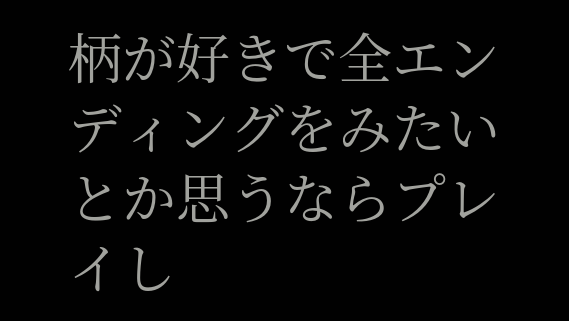柄が好きで全エンディングをみたいとか思うならプレイし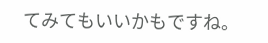てみてもいいかもですね。